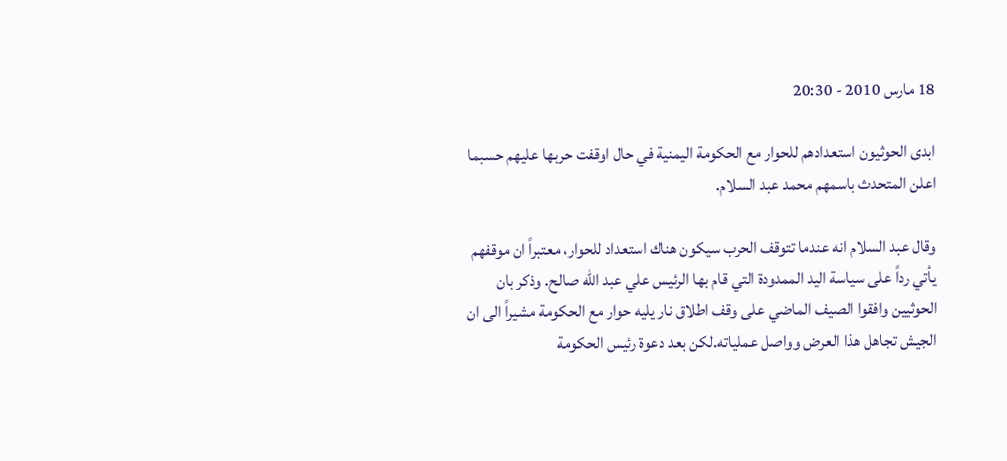18 مارس 2010 - 20:30

ابدى الحوثيون استعدادهم للحوار مع الحكومة اليمنية في حال اوقفت حربها عليهم حسبما اعلن المتحدث باسمهم محمد عبد السلام.

وقال عبد السلام انه عندما تتوقف الحرب سيكون هناك استعداد للحوار، معتبراً ان موقفهم يأتي رداً على سياسة اليد الممدودة التي قام بها الرئيس علي عبد الله صالح. وذكر بان الحوثيين وافقوا الصيف الماضي على وقف اطلاق نار يليه حوار مع الحكومة مشيراً الى ان الجيش تجاهل هذا العرض وواصل عملياته.لكن بعد دعوة رئيس الحكومة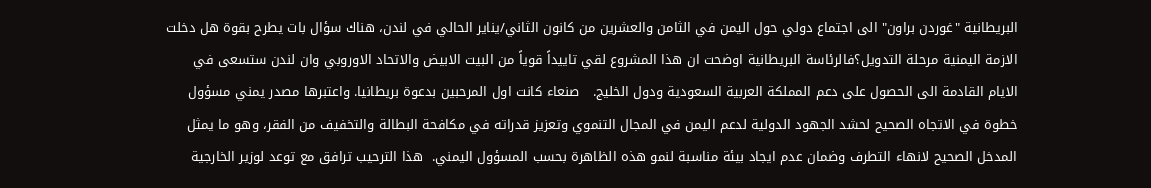البريطانية "غوردن براون" الى اجتماع دولي حول اليمن في الثامن والعشرين من كانون الثاني/يناير الحالي في لندن، هناك سؤال بات يطرح بقوة هل دخلت الازمة اليمنية مرحلة التدويل؟فالرئاسة البريطانية اوضحت ان هذا المشروع لقي تاييداً قوياً من البيت الابيض والاتحاد الاوروبي وان لندن ستسعى في الايام القادمة الى الحصول على دعم المملكة العربية السعودية ودول الخليج.   صنعاء كانت اول المرحبين بدعوة بريطانيا. واعتبرها مصدر يمني مسؤول خطوة في الاتجاه الصحيح لحشد الجهود الدولية لدعم اليمن في المجال التنموي وتعزيز قدراته في مكافحة البطالة والتخفيف من الفقر، وهو ما يمثل المدخل الصحيح لانهاء التطرف وضمان عدم ايجاد بيئة مناسبة لنمو هذه الظاهرة بحسب المسؤول اليمني.  هذا الترحيب ترافق مع توعد لوزير الخارجية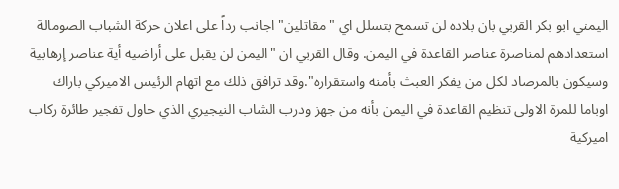اليمني ابو بكر القربي بان بلاده لن تسمح بتسلل اي "مقاتلين" اجانب رداً على اعلان حركة الشباب الصومالة استعدادهم لمناصرة عناصر القاعدة في اليمن. وقال القربي ان "اليمن لن يقبل على أراضيه أية عناصر إرهابية وسيكون بالمرصاد لكل من يفكر العبث بأمنه واستقراره".وقد ترافق ذلك مع اتهام الرئيس الاميركي باراك اوباما للمرة الاولى تنظيم القاعدة في اليمن بأنه من جهز ودرب الشاب النيجيري الذي حاول تفجير طائرة ركاب اميركية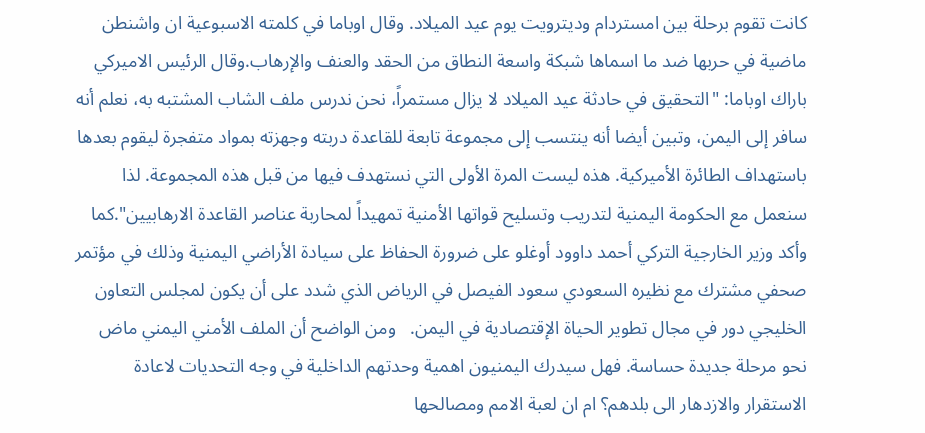كانت تقوم برحلة بين امستردام وديترويت يوم عيد الميلاد. وقال اوباما في كلمته الاسبوعية ان واشنطن ماضية في حربها ضد ما اسماها شبكة واسعة النطاق من الحقد والعنف والإرهاب.وقال الرئيس الاميركي باراك اوباما: "التحقيق في حادثة عيد الميلاد لا يزال مستمراً، نحن ندرس ملف الشاب المشتبه به، نعلم أنه سافر إلى اليمن، وتبين أيضا أنه ينتسب إلى مجموعة تابعة للقاعدة دربته وجهزته بمواد متفجرة ليقوم بعدها باستهداف الطائرة الأميركية. هذه ليست المرة الأولى التي نستهدف فيها من قبل هذه المجموعة. لذا سنعمل مع الحكومة اليمنية لتدريب وتسليح قواتها الأمنية تمهيداً لمحاربة عناصر القاعدة الارهابيين".كما وأكد وزير الخارجية التركي أحمد داوود أوغلو على ضرورة الحفاظ على سيادة الأراضي اليمنية وذلك في مؤتمر صحفي مشترك مع نظيره السعودي سعود الفيصل في الرياض الذي شدد على أن يكون لمجلس التعاون الخليجي دور في مجال تطوير الحياة الإقتصادية في اليمن.   ومن الواضح أن الملف الأمني اليمني ماض نحو مرحلة جديدة حساسة. فهل سيدرك اليمنيون اهمية وحدتهم الداخلية في وجه التحديات لاعادة الاستقرار والازدهار الى بلدهم؟ ام ان لعبة الامم ومصالحها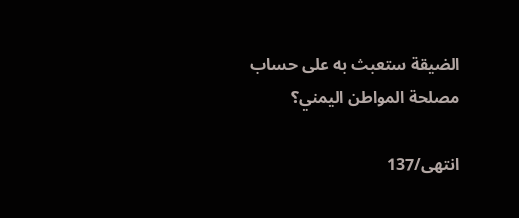الضيقة ستعبث به على حساب مصلحة المواطن اليمني؟

انتهی/137